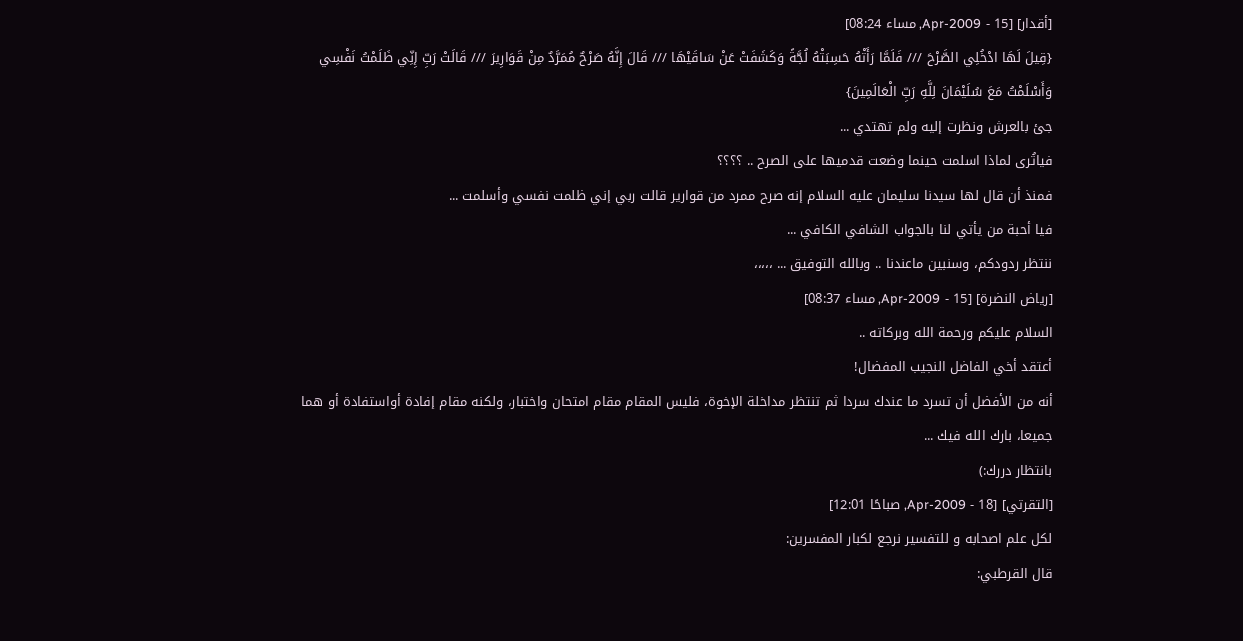[أقدار] [15 - Apr-2009, مساء 08:24]
{قِيلَ لَهَا ادْخُلِي الصَّرْحَ /// فَلَمَّا رَأَتْهُ حَسِبَتْهُ لُجَّةً وَكَشَفَتْ عَنْ سَاقَيْهَا /// قَالَ إِنَّهُ صَرْحٌ مُمَرَّدٌ مِنْ قَوَارِيرَ /// قَالَتْ رَبِّ إِنِّي ظَلَمْتُ نَفْسِي وَأَسْلَمْتُ مَعَ سُلَيْمَانَ لِلَّهِ رَبِّ الْعَالَمِينَ}
جئ بالعرش ونظرت إليه ولم تهتدي ...
فياتُرى لماذا اسلمت حينما وضعت قدميها على الصرح .. ؟؟؟؟
فمنذ أن قال لها سيدنا سليمان عليه السلام إنه صرح ممرد من قوارير قالت ربي إني ظلمت نفسي وأسلمت ...
فيا أحبة من يأتي لنا بالجواب الشافي الكافي ...
ننتظر ردودكم، وسنبين ماعندنا .. وبالله التوفيق ... ،،،،،
[رياض النضرة] [15 - Apr-2009, مساء 08:37]
السلام عليكم ورحمة الله وبركاته ..
أعتقد أخي الفاضل النجيب المفضال!
أنه من الأفضل أن تسرد ما عندك سردا ثم تنتظر مداخلة الإخوة، فليس المقام مقام امتحان واختبار، ولكنه مقام إفادة أواستفادة أو هما جميعا، بارك الله فيك ...
بانتظار دررك:)
[التقرتي] [18 - Apr-2009, صباحًا 12:01]
لكل علم اصحابه و للتفسير نرجع لكبار المفسرين:
قال القرطبي: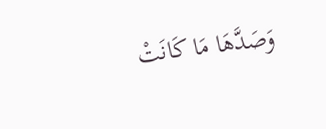وَصَدَّهَا مَا كَانَتْ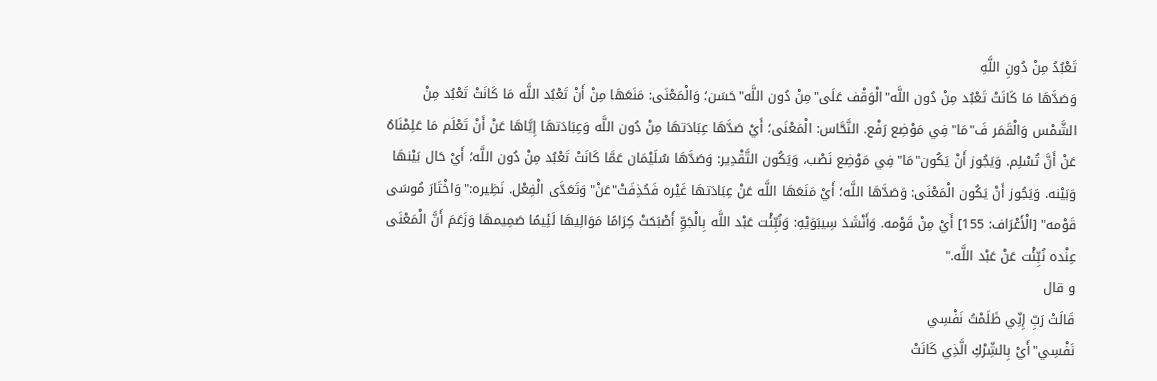تَعْبُدُ مِنْ دُونِ اللَّهِ
وَصَدَّهَا مَا كَانَتْ تَعْبُد مِنْ دُون اللَّه"الْوَقْف عَلَى"مِنْ دُون اللَّه"حَسَن؛ وَالْمَعْنَى: مَنَعَهَا مِنْ أَنْ تَعْبُد اللَّه مَا كَانَتْ تَعْبُد مِنْ الشَّمْس وَالْقَمَر فَ"مَا"فِي مَوْضِع رَفْع. النَّحَّاس: الْمَعْنَى؛ أَيْ صَدَّهَا عِبَادَتهَا مِنْ دُون اللَّه وَعِبَادَتهَا إِيَّاهَا عَنْ أَنْ تَعْلَم مَا عَلِمْنَاهُ عَنْ أَنَّ تُسْلِم. وَيَجُوز أَنْ يَكُون"مَا"فِي مَوْضِع نَصْب، وَيَكُون التَّقْدِير: وَصَدَّهَا سُلَيْمَان عَمَّا كَانَتْ تَعْبُد مِنْ دُون اللَّه؛ أَيْ حَال بَيْنهَا وَبَيْنه. وَيَجُوز أَنْ يَكُون الْمَعْنَى: وَصَدَّهَا اللَّه؛ أَيْ مَنَعَهَا اللَّه عَنْ عِبَادَتهَا غَيْره فَحُذِفَتْ"عَنْ"وَتَعَدَّى الْفِعْل. نَظِيره:"وَاخْتَارَ مُوسَى قَوْمه" [الْأَعْرَاف: 155] أَيْ مِنْ قَوْمه. وَأَنْشَدَ سِيبَوَيْهِ: وَنُبِّئْت عَبْد اللَّه بِالْجَوِّ أَصْبَحَتْ كِرَامًا مَوَالِيهَا لَئِيمًا صَمِيمهَا وَزَعَمَ أَنَّ الْمَعْنَى عِنْده نُبِّئْت عَنْ عَبْد اللَّه."
و قال
قَالَتْ رَبِّ إِنِّي ظَلَمْتُ نَفْسِي
نَفْسِي"أَيْ بِالشِّرْكِ الَّذِي كَانَتْ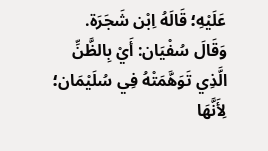عَلَيْهِ؛ قَالَهُ اِبْن شَجَرَة. وَقَالَ سُفْيَان: أَيْ بِالظَّنِّ الَّذِي تَوَهَّمَتْهُ فِي سُلَيْمَان؛ لِأَنَّهَا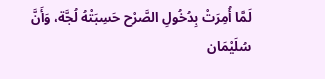لَمَّا أُمِرَتْ بِدُخُولِ الصَّرْح حَسِبَتْهُ لُجَّة، وَأَنَّ سُلَيْمَان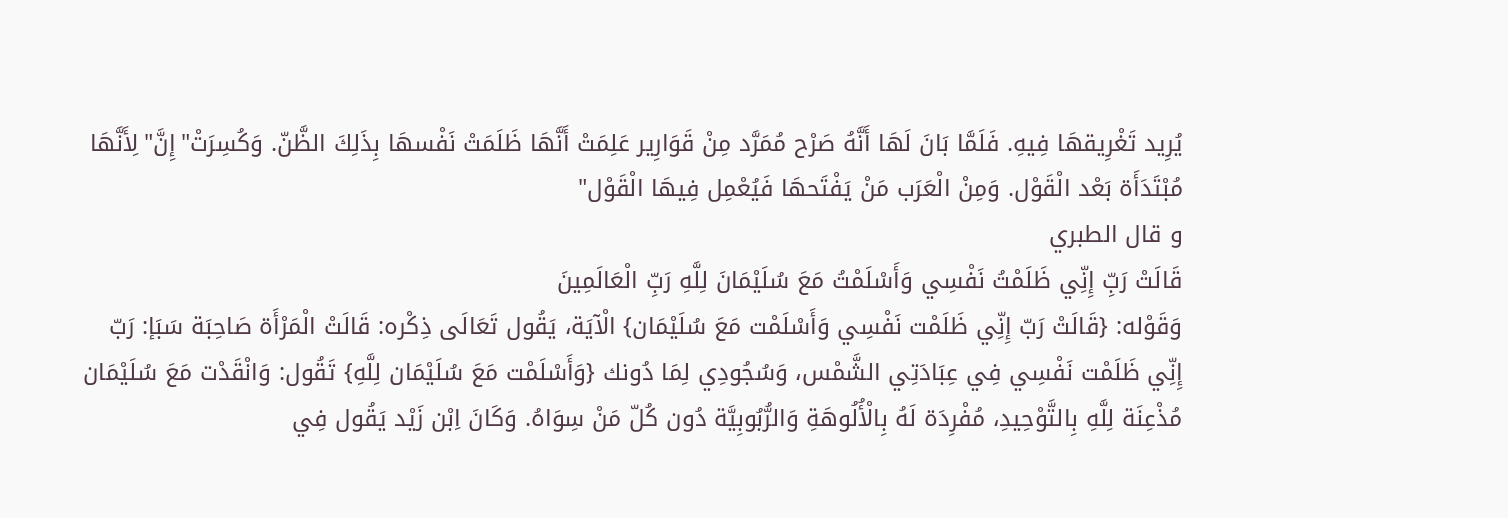يُرِيد تَغْرِيقهَا فِيهِ. فَلَمَّا بَانَ لَهَا أَنَّهُ صَرْح مُمَرَّد مِنْ قَوَارِير عَلِمَتْ أَنَّهَا ظَلَمَتْ نَفْسهَا بِذَلِكَ الظَّنّ. وَكُسِرَتْ"إِنَّ"لِأَنَّهَا مُبْتَدَأَة بَعْد الْقَوْل. وَمِنْ الْعَرَب مَنْ يَفْتَحهَا فَيُعْمِل فِيهَا الْقَوْل"
و قال الطبري
قَالَتْ رَبِّ إِنِّي ظَلَمْتُ نَفْسِي وَأَسْلَمْتُ مَعَ سُلَيْمَانَ لِلَّهِ رَبِّ الْعَالَمِينَ
وَقَوْله: {قَالَتْ رَبّ إِنِّي ظَلَمْت نَفْسِي وَأَسْلَمْت مَعَ سُلَيْمَان} الْآيَة، يَقُول تَعَالَى ذِكْره: قَالَتْ الْمَرْأَة صَاحِبَة سَبَإ: رَبّ إِنِّي ظَلَمْت نَفْسِي فِي عِبَادَتِي الشَّمْس، وَسُجُودِي لِمَا دُونك {وَأَسْلَمْت مَعَ سُلَيْمَان لِلَّهِ} تَقُول: وَانْقَدْت مَعَ سُلَيْمَان مُذْعِنَة لِلَّهِ بِالتَّوْحِيدِ، مُفْرِدَة لَهُ بِالْأُلُوهَةِ وَالرُّبُوبِيَّة دُون كُلّ مَنْ سِوَاهُ. وَكَانَ اِبْن زَيْد يَقُول فِي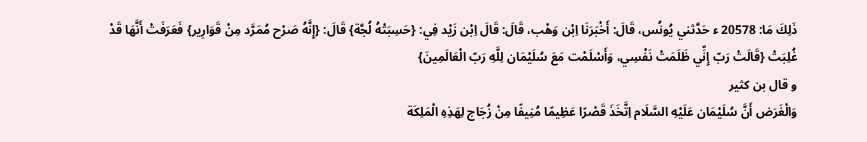ذَلِكَ مَا: 20578 ء حَدَّثني يُونُس، قَالَ: أَخْبَرَنَا اِبْن وَهْب، قَالَ: قَالَ اِبْن زَيْد فِي: {حَسِبَتْهُ لُجَّة} قَالَ: {إِنَّهُ صَرْح مُمَرَّد مِنْ قَوَارِير} فَعَرَفَتْ أَنَّهَا قَدْ غُلِبَتْ {قَالَتْ رَبّ إِنِّي ظَلَمَتْ نَفْسِي، وَأَسْلَمْت مَعَ سُلَيْمَان لِلَّهِ رَبّ الْعَالَمِينَ}
و قال بن كثير
وَالْغَرَض أَنَّ سُلَيْمَان عَلَيْهِ السَّلَام اِتَّخَذَ قَصْرًا عَظِيمًا مُنِيفًا مِنْ زُجَاج لِهَذِهِ الْمَلِكَة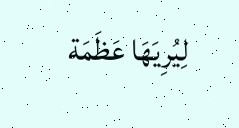لِيُرِيَهَا عَظَمَة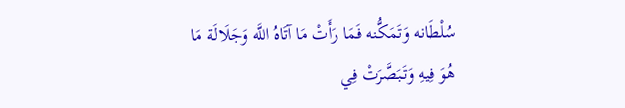سُلْطَانه وَتَمَكُّنه فَمَا رَأَتْ مَا آتَاهُ اللَّه وَجَلَالَة مَا هُوَ فِيهِ وَتَبَصَّرَتْ فِي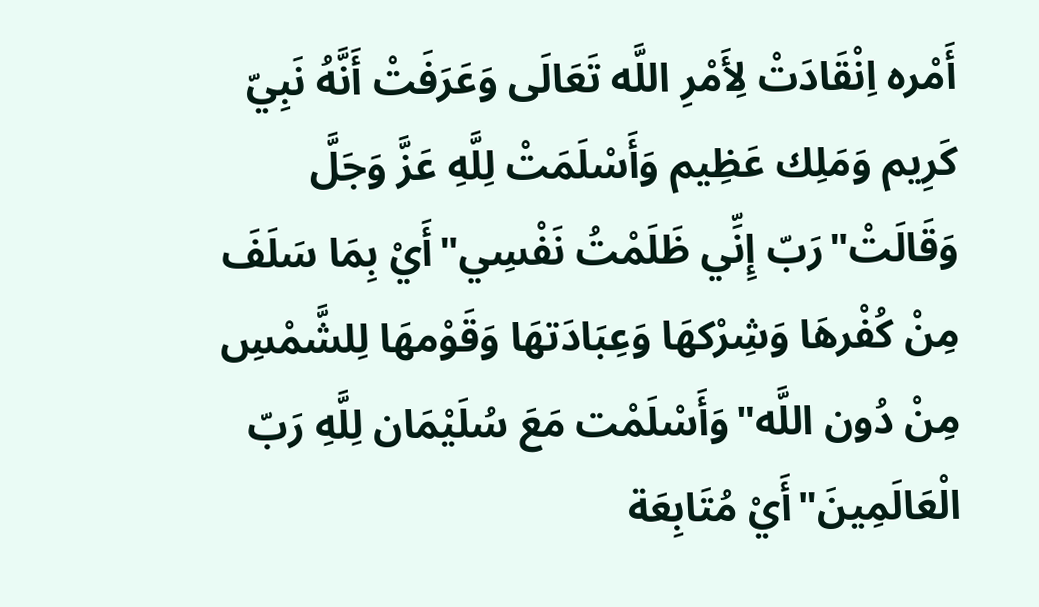أَمْره اِنْقَادَتْ لِأَمْرِ اللَّه تَعَالَى وَعَرَفَتْ أَنَّهُ نَبِيّ كَرِيم وَمَلِك عَظِيم وَأَسْلَمَتْ لِلَّهِ عَزَّ وَجَلَّ وَقَالَتْ"رَبّ إِنِّي ظَلَمْتُ نَفْسِي"أَيْ بِمَا سَلَفَ مِنْ كُفْرهَا وَشِرْكهَا وَعِبَادَتهَا وَقَوْمهَا لِلشَّمْسِ مِنْ دُون اللَّه"وَأَسْلَمْت مَعَ سُلَيْمَان لِلَّهِ رَبّ الْعَالَمِينَ"أَيْ مُتَابِعَة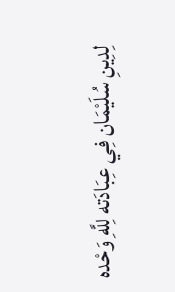لِدِينِ سُلَيْمَان فِي عِبَادَته لِلَّهِ وَحْده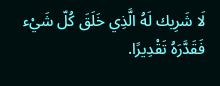لَا شَرِيك لَهُ الَّذِي خَلَقَ كُلّ شَيْء فَقَدَّرَهُ تَقْدِيرًا.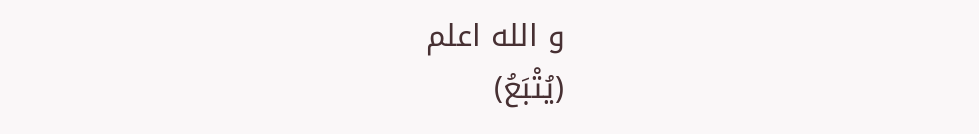و الله اعلم
(يُتْبَعُ)